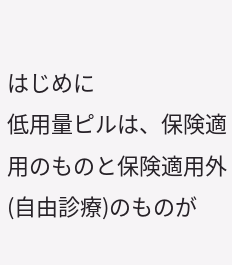はじめに
低用量ピルは、保険適用のものと保険適用外(自由診療)のものが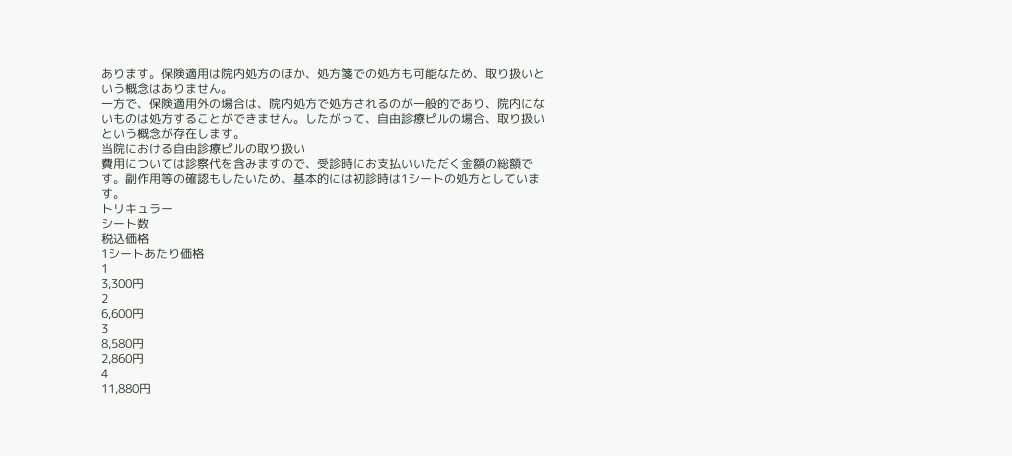あります。保険適用は院内処方のほか、処方箋での処方も可能なため、取り扱いという概念はありません。
一方で、保険適用外の場合は、院内処方で処方されるのが一般的であり、院内にないものは処方することができません。したがって、自由診療ピルの場合、取り扱いという概念が存在します。
当院における自由診療ピルの取り扱い
費用については診察代を含みますので、受診時にお支払いいただく金額の総額です。副作用等の確認もしたいため、基本的には初診時は1シートの処方としています。
トリキュラー
シート数
税込価格
1シートあたり価格
1
3,300円
2
6,600円
3
8,580円
2,860円
4
11,880円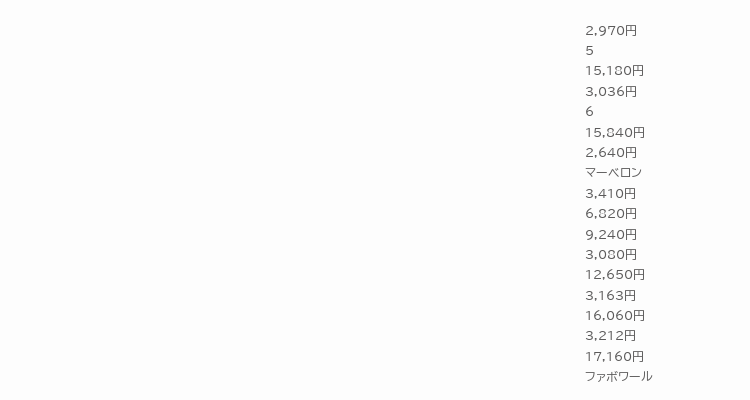2,970円
5
15,180円
3,036円
6
15,840円
2,640円
マーベロン
3,410円
6,820円
9,240円
3,080円
12,650円
3,163円
16,060円
3,212円
17,160円
ファボワール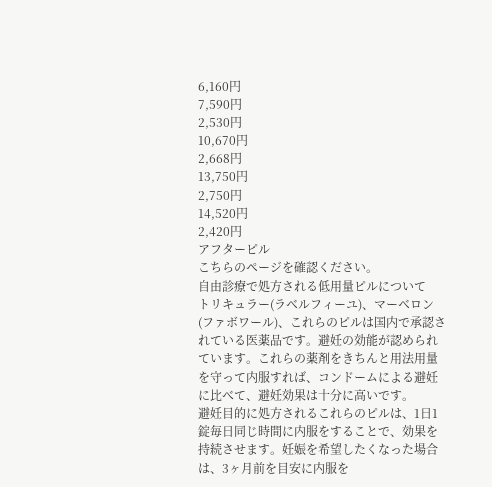6,160円
7,590円
2,530円
10,670円
2,668円
13,750円
2,750円
14,520円
2,420円
アフターピル
こちらのページを確認ください。
自由診療で処方される低用量ピルについて
トリキュラー(ラベルフィーユ)、マーベロン(ファボワール)、これらのピルは国内で承認されている医薬品です。避妊の効能が認められています。これらの薬剤をきちんと用法用量を守って内服すれば、コンドームによる避妊に比べて、避妊効果は十分に高いです。
避妊目的に処方されるこれらのピルは、1日1錠毎日同じ時間に内服をすることで、効果を持続させます。妊娠を希望したくなった場合は、3ヶ月前を目安に内服を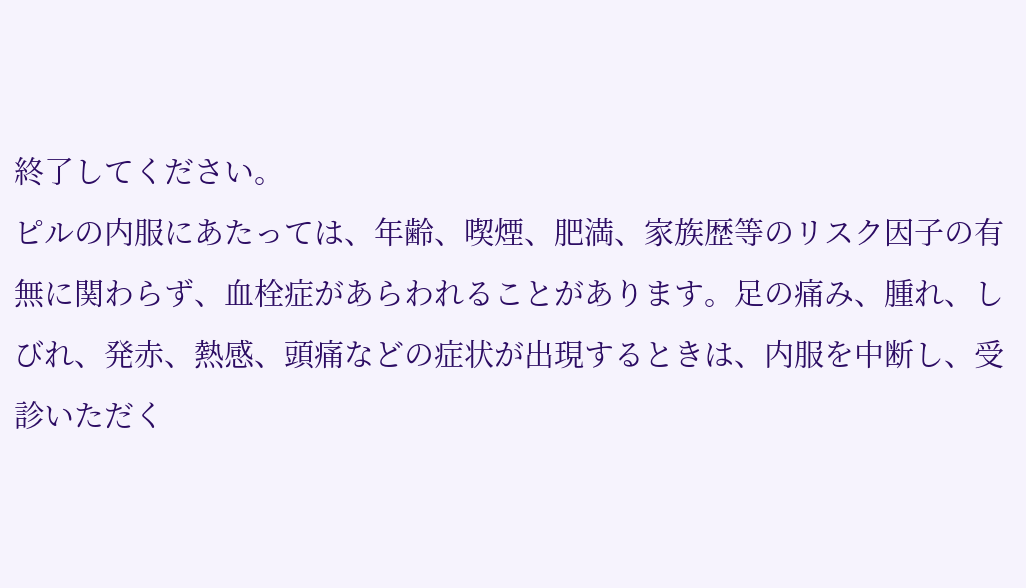終了してください。
ピルの内服にあたっては、年齢、喫煙、肥満、家族歴等のリスク因子の有無に関わらず、血栓症があらわれることがあります。足の痛み、腫れ、しびれ、発赤、熱感、頭痛などの症状が出現するときは、内服を中断し、受診いただく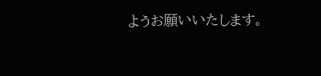ようお願いいたします。